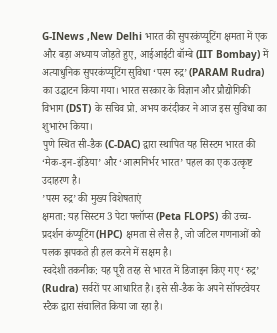G-INews ,New Delhi भारत की सुपरकंप्यूटिंग क्षमता में एक और बड़ा अध्याय जोड़ते हुए, आईआईटी बॉम्बे (IIT Bombay) में अत्याधुनिक सुपरकंप्यूटिंग सुविधा ‘परम रुद्र’ (PARAM Rudra) का उद्घाटन किया गया। भारत सरकार के विज्ञान और प्रौद्योगिकी विभाग (DST) के सचिव प्रो. अभय करंदीकर ने आज इस सुविधा का शुभारंभ किया।
पुणे स्थित सी-डैक (C-DAC) द्वारा स्थापित यह सिस्टम भारत की ‘मेक-इन-इंडिया’ और ‘आत्मनिर्भर भारत’ पहल का एक उत्कृष्ट उदाहरण है।
’परम रुद्र’ की मुख्य विशेषताएं
क्षमता: यह सिस्टम 3 पेटा फ्लॉप्स (Peta FLOPS) की उच्च-प्रदर्शन कंप्यूटिंग (HPC) क्षमता से लैस है, जो जटिल गणनाओं को पलक झपकते ही हल करने में सक्षम है।
स्वदेशी तकनीक: यह पूरी तरह से भारत में डिजाइन किए गए ‘रुद्र’ (Rudra) सर्वरों पर आधारित है। इसे सी-डैक के अपने सॉफ्टवेयर स्टैक द्वारा संचालित किया जा रहा है।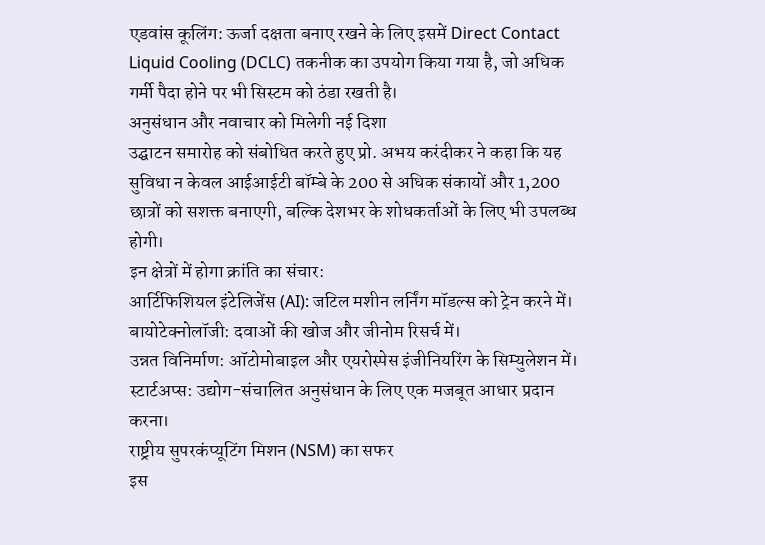एडवांस कूलिंग: ऊर्जा दक्षता बनाए रखने के लिए इसमें Direct Contact Liquid Cooling (DCLC) तकनीक का उपयोग किया गया है, जो अधिक गर्मी पैदा होने पर भी सिस्टम को ठंडा रखती है।
अनुसंधान और नवाचार को मिलेगी नई दिशा
उद्घाटन समारोह को संबोधित करते हुए प्रो. अभय करंदीकर ने कहा कि यह सुविधा न केवल आईआईटी बॉम्बे के 200 से अधिक संकायों और 1,200 छात्रों को सशक्त बनाएगी, बल्कि देशभर के शोधकर्ताओं के लिए भी उपलब्ध होगी।
इन क्षेत्रों में होगा क्रांति का संचार:
आर्टिफिशियल इंटेलिजेंस (AI): जटिल मशीन लर्निंग मॉडल्स को ट्रेन करने में।
बायोटेक्नोलॉजी: दवाओं की खोज और जीनोम रिसर्च में।
उन्नत विनिर्माण: ऑटोमोबाइल और एयरोस्पेस इंजीनियरिंग के सिम्युलेशन में।
स्टार्टअप्स: उद्योग-संचालित अनुसंधान के लिए एक मजबूत आधार प्रदान करना।
राष्ट्रीय सुपरकंप्यूटिंग मिशन (NSM) का सफर
इस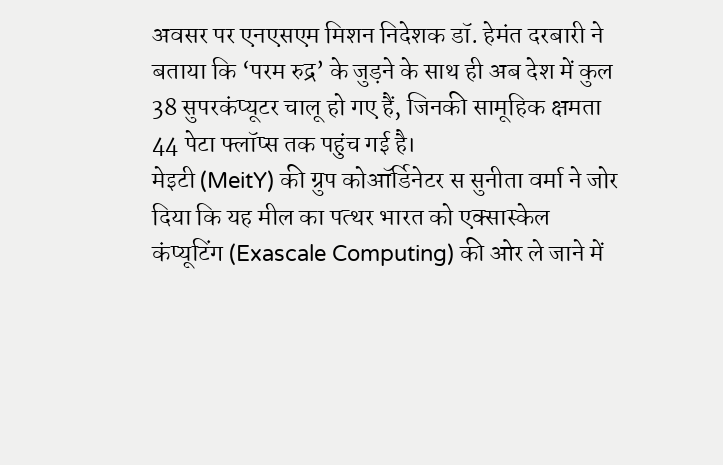अवसर पर एनएसएम मिशन निदेशक डॉ. हेमंत दरबारी ने बताया कि ‘परम रुद्र’ के जुड़ने के साथ ही अब देश में कुल 38 सुपरकंप्यूटर चालू हो गए हैं, जिनकी सामूहिक क्षमता 44 पेटा फ्लॉप्स तक पहुंच गई है।
मेइटी (MeitY) की ग्रुप कोऑर्डिनेटर स सुनीता वर्मा ने जोर दिया कि यह मील का पत्थर भारत को एक्सास्केल कंप्यूटिंग (Exascale Computing) की ओर ले जाने में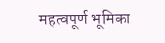महत्वपूर्ण भूमिका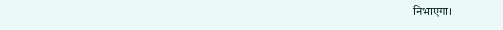निभाएगा।